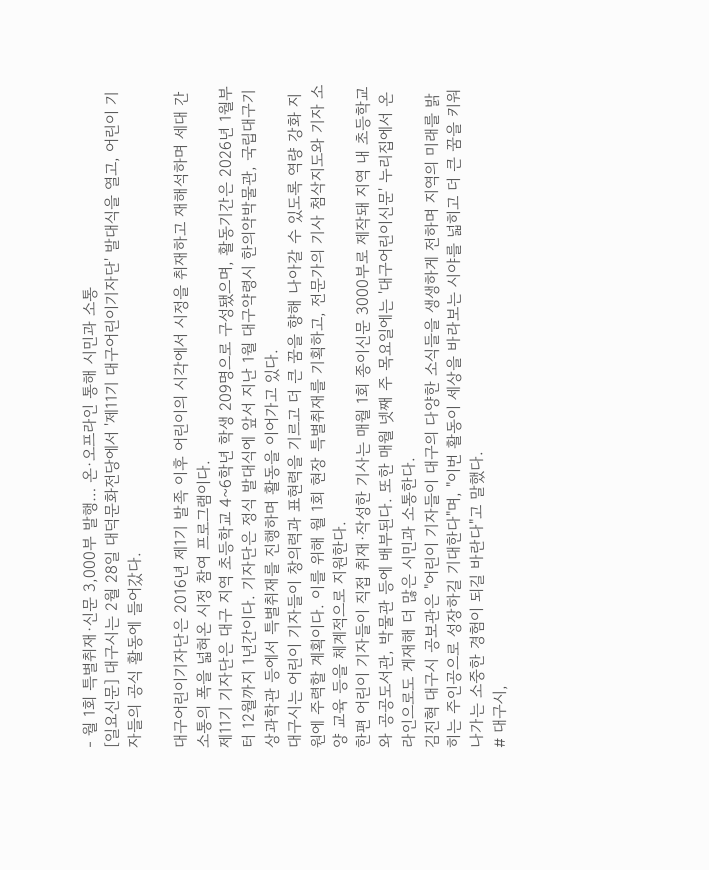- 월 1회 특별취재·신문 3,000부 발행… 온·오프라인 통해 시민과 소통
[일요신문] 대구시는 2월 28일 대덕문화전당에서 '제11기 대구어린이기자단' 발대식을 열고, 어린이 기자들의 공식 활동에 들어갔다.

대구어린이기자단은 2016년 제1기 발족 이후 어린이의 시각에서 시정을 취재하고 재해석하며 세대 간 소통의 폭을 넓혀온 시정 참여 프로그램이다.
제11기 기자단은 대구 지역 초등학교 4~6학년 학생 209명으로 구성됐으며, 활동기간은 2026년 1월부터 12월까지 1년간이다. 기자단은 정식 발대식에 앞서 지난 1월 대구약령시 한의약박물관, 국립대구기상과학관 등에서 특별취재를 진행하며 활동을 이어가고 있다.
대구시는 어린이 기자들이 창의력과 표현력을 기르고 더 큰 꿈을 향해 나아갈 수 있도록 역량 강화 지원에 주력할 계획이다. 이를 위해 월 1회 현장 특별취재를 기획하고, 전문가의 기사 첨삭지도와 기자 소양 교육 등을 체계적으로 지원한다.
한편 어린이 기자들이 직접 취재·작성한 기사는 매월 1회 종이신문 3000부로 제작돼 지역 내 초등학교와 공공도서관, 박물관 등에 배부된다. 또한 매월 넷째 주 목요일에는 '대구어린이신문' 누리집에서 온라인으로도 게재해 더 많은 시민과 소통한다.
김진혁 대구시 공보관은 "어린이 기자들이 대구의 다양한 소식들을 생생하게 전하며 지역의 미래를 밝히는 주인공으로 성장하길 기대한다"며, "이번 활동이 세상을 바라보는 시야를 넓히고 더 큰 꿈을 키워나가는 소중한 경험이 되길 바란다"고 말했다.
# 대구시,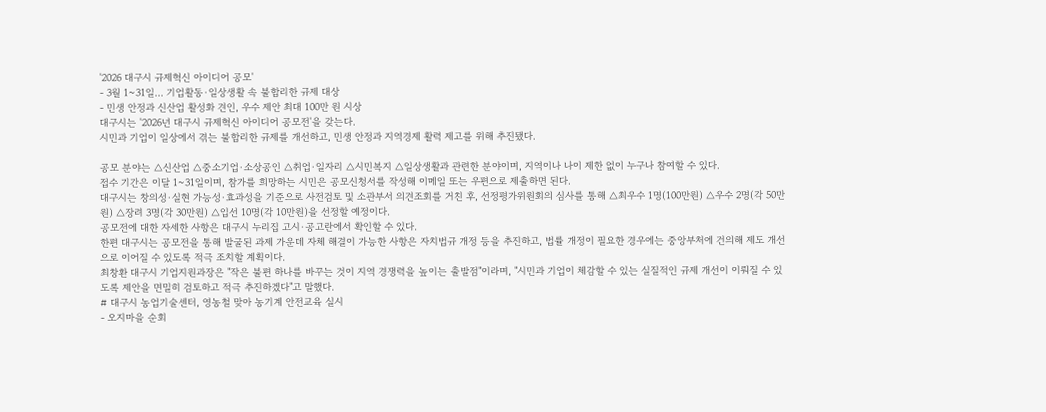'2026 대구시 규제혁신 아이디어 공모'
- 3월 1~31일… 기업활동·일상생활 속 불합리한 규제 대상
- 민생 안정과 신산업 활성화 견인, 우수 제안 최대 100만 원 시상
대구시는 '2026년 대구시 규제혁신 아이디어 공모전'을 갖는다.
시민과 기업이 일상에서 겪는 불합리한 규제를 개선하고, 민생 안정과 지역경제 활력 제고를 위해 추진됐다.

공모 분야는 △신산업 △중소기업·소상공인 △취업·일자리 △시민복지 △일상생활과 관련한 분야이며, 지역이나 나이 제한 없이 누구나 참여할 수 있다.
접수 기간은 이달 1~31일이며, 참가를 희망하는 시민은 공모신청서를 작성해 이메일 또는 우편으로 제출하면 된다.
대구시는 창의성·실현 가능성·효과성을 기준으로 사전검토 및 소관부서 의견조회를 거친 후, 선정평가위원회의 심사를 통해 △최우수 1명(100만원) △우수 2명(각 50만원) △장려 3명(각 30만원) △입선 10명(각 10만원)을 선정할 예정이다.
공모전에 대한 자세한 사항은 대구시 누리집 고시·공고란에서 확인할 수 있다.
한편 대구시는 공모전을 통해 발굴된 과제 가운데 자체 해결이 가능한 사항은 자치법규 개정 등을 추진하고, 법률 개정이 필요한 경우에는 중앙부처에 건의해 제도 개선으로 이어질 수 있도록 적극 조치할 계획이다.
최창환 대구시 기업지원과장은 "작은 불편 하나를 바꾸는 것이 지역 경쟁력을 높이는 출발점"이라며, "시민과 기업이 체감할 수 있는 실질적인 규제 개선이 이뤄질 수 있도록 제안을 면밀히 검토하고 적극 추진하겠다"고 말했다.
# 대구시 농업기술센터, 영농철 맞아 농기계 안전교육 실시
- 오지마을 순회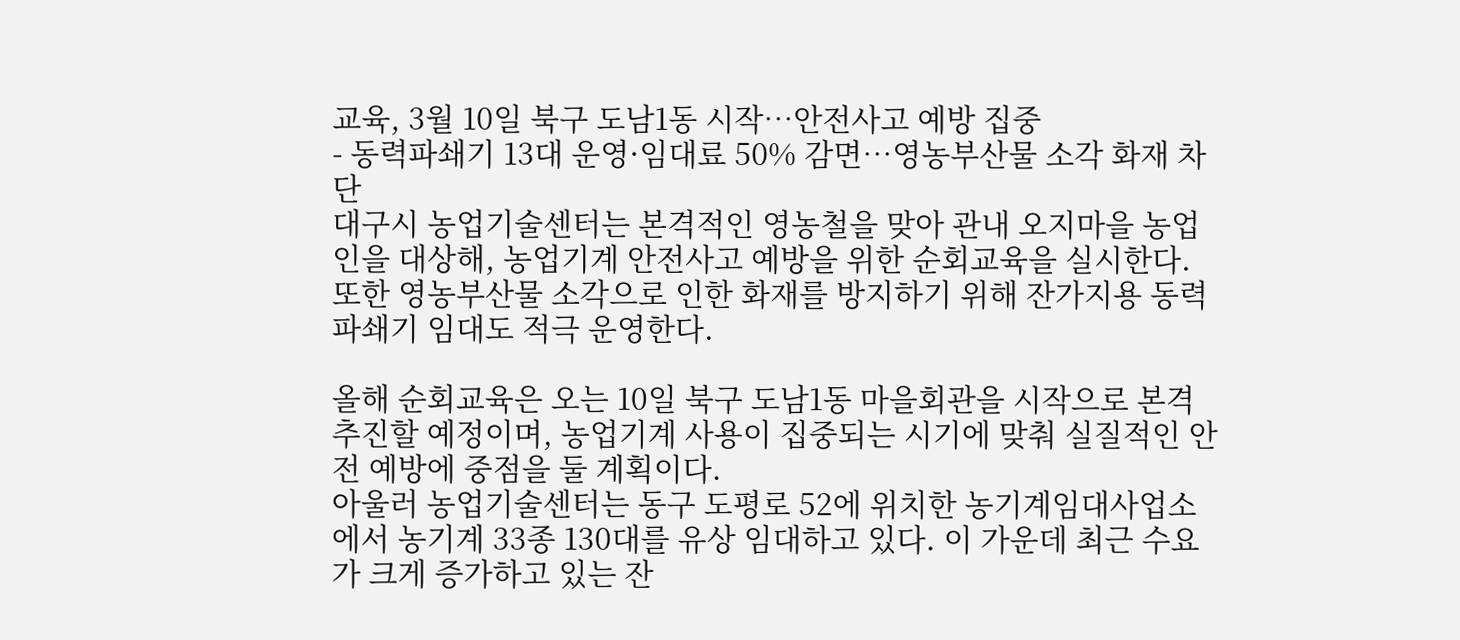교육, 3월 10일 북구 도남1동 시작…안전사고 예방 집중
- 동력파쇄기 13대 운영·임대료 50% 감면…영농부산물 소각 화재 차단
대구시 농업기술센터는 본격적인 영농철을 맞아 관내 오지마을 농업인을 대상해, 농업기계 안전사고 예방을 위한 순회교육을 실시한다.
또한 영농부산물 소각으로 인한 화재를 방지하기 위해 잔가지용 동력파쇄기 임대도 적극 운영한다.

올해 순회교육은 오는 10일 북구 도남1동 마을회관을 시작으로 본격 추진할 예정이며, 농업기계 사용이 집중되는 시기에 맞춰 실질적인 안전 예방에 중점을 둘 계획이다.
아울러 농업기술센터는 동구 도평로 52에 위치한 농기계임대사업소에서 농기계 33종 130대를 유상 임대하고 있다. 이 가운데 최근 수요가 크게 증가하고 있는 잔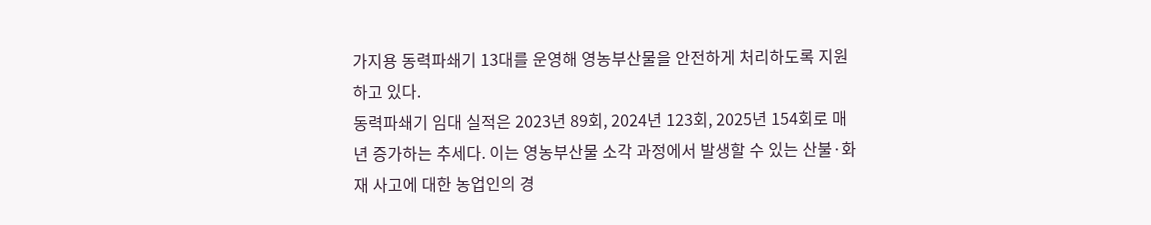가지용 동력파쇄기 13대를 운영해 영농부산물을 안전하게 처리하도록 지원하고 있다.
동력파쇄기 임대 실적은 2023년 89회, 2024년 123회, 2025년 154회로 매년 증가하는 추세다. 이는 영농부산물 소각 과정에서 발생할 수 있는 산불·화재 사고에 대한 농업인의 경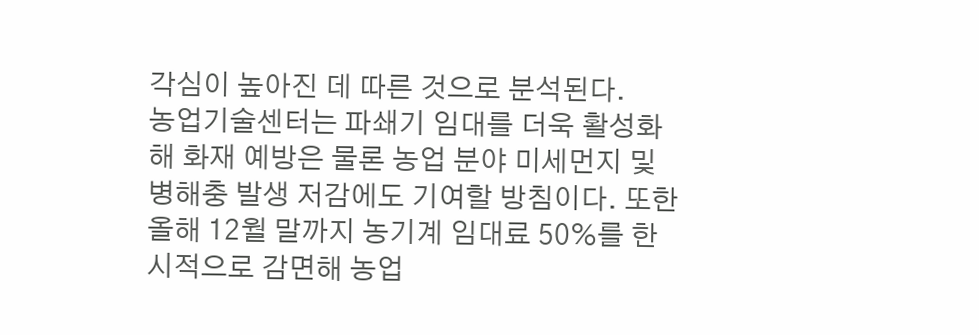각심이 높아진 데 따른 것으로 분석된다.
농업기술센터는 파쇄기 임대를 더욱 활성화해 화재 예방은 물론 농업 분야 미세먼지 및 병해충 발생 저감에도 기여할 방침이다. 또한 올해 12월 말까지 농기계 임대료 50%를 한시적으로 감면해 농업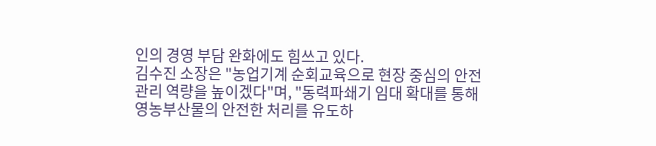인의 경영 부담 완화에도 힘쓰고 있다.
김수진 소장은 "농업기계 순회교육으로 현장 중심의 안전관리 역량을 높이겠다"며, "동력파쇄기 임대 확대를 통해 영농부산물의 안전한 처리를 유도하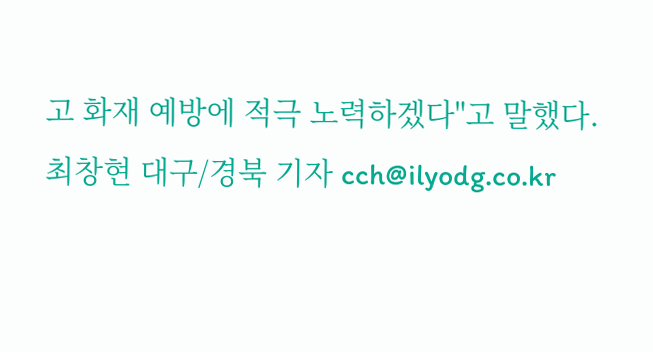고 화재 예방에 적극 노력하겠다"고 말했다.
최창현 대구/경북 기자 cch@ilyodg.co.kr